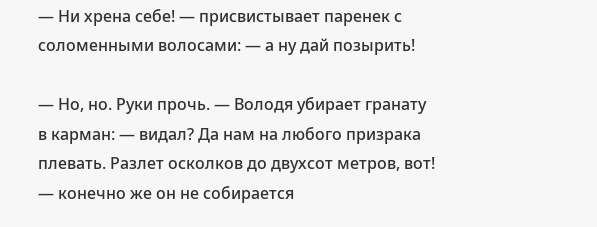— Ни хрена себе! — присвистывает паренек с соломенными волосами: — а ну дай позырить!

— Но, но. Руки прочь. — Володя убирает гранату в карман: — видал? Да нам на любого призрака плевать. Разлет осколков до двухсот метров, вот! — конечно же он не собирается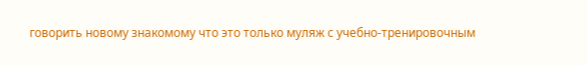говорить новому знакомому что это только муляж с учебно-тренировочным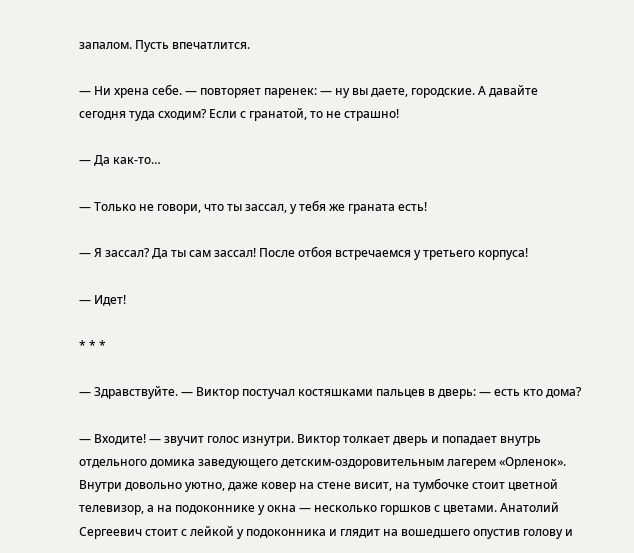запалом. Пусть впечатлится.

— Ни хрена себе. — повторяет паренек: — ну вы даете, городские. А давайте сегодня туда сходим? Если с гранатой, то не страшно!

— Да как-то…

— Только не говори, что ты зассал, у тебя же граната есть!

— Я зассал? Да ты сам зассал! После отбоя встречаемся у третьего корпуса!

— Идет!

* * *

— Здравствуйте. — Виктор постучал костяшками пальцев в дверь: — есть кто дома?

— Входите! — звучит голос изнутри. Виктор толкает дверь и попадает внутрь отдельного домика заведующего детским-оздоровительным лагерем «Орленок». Внутри довольно уютно, даже ковер на стене висит, на тумбочке стоит цветной телевизор, а на подоконнике у окна — несколько горшков с цветами. Анатолий Сергеевич стоит с лейкой у подоконника и глядит на вошедшего опустив голову и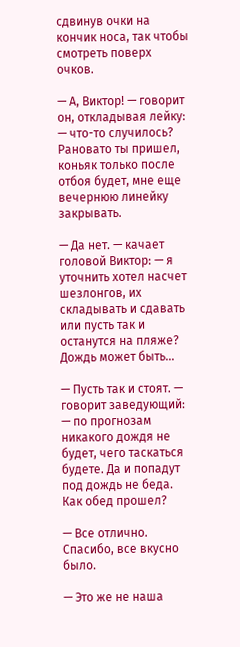сдвинув очки на кончик носа, так чтобы смотреть поверх очков.

— А, Виктор! — говорит он, откладывая лейку: — что-то случилось? Рановато ты пришел, коньяк только после отбоя будет, мне еще вечернюю линейку закрывать.

— Да нет. — качает головой Виктор: — я уточнить хотел насчет шезлонгов, их складывать и сдавать или пусть так и останутся на пляже? Дождь может быть…

— Пусть так и стоят. — говорит заведующий: — по прогнозам никакого дождя не будет, чего таскаться будете. Да и попадут под дождь не беда. Как обед прошел?

— Все отлично. Спасибо, все вкусно было.

— Это же не наша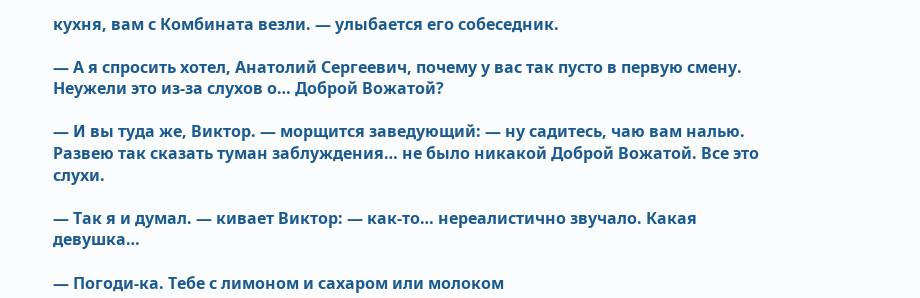кухня, вам с Комбината везли. — улыбается его собеседник.

— А я спросить хотел, Анатолий Сергеевич, почему у вас так пусто в первую смену. Неужели это из-за слухов о… Доброй Вожатой?

— И вы туда же, Виктор. — морщится заведующий: — ну садитесь, чаю вам налью. Развею так сказать туман заблуждения… не было никакой Доброй Вожатой. Все это слухи.

— Так я и думал. — кивает Виктор: — как-то… нереалистично звучало. Какая девушка…

— Погоди-ка. Тебе с лимоном и сахаром или молоком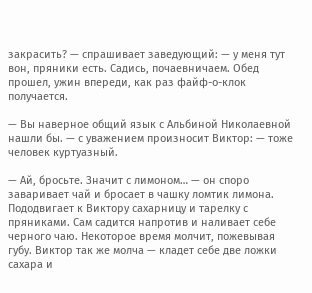закрасить? — спрашивает заведующий: — у меня тут вон, пряники есть. Садись, почаевничаем. Обед прошел, ужин впереди, как раз файф-о-клок получается.

— Вы наверное общий язык с Альбиной Николаевной нашли бы. — с уважением произносит Виктор: — тоже человек куртуазный.

— Ай, бросьте. Значит с лимоном… — он споро заваривает чай и бросает в чашку ломтик лимона. Пододвигает к Виктору сахарницу и тарелку с пряниками. Сам садится напротив и наливает себе черного чаю. Некоторое время молчит, пожевывая губу. Виктор так же молча — кладет себе две ложки сахара и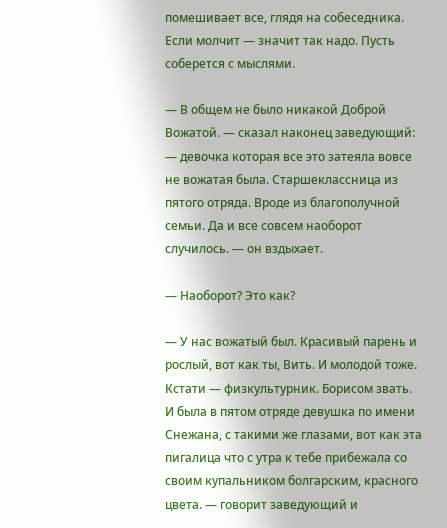помешивает все, глядя на собеседника. Если молчит — значит так надо. Пусть соберется с мыслями.

— В общем не было никакой Доброй Вожатой. — сказал наконец заведующий: — девочка которая все это затеяла вовсе не вожатая была. Старшеклассница из пятого отряда. Вроде из благополучной семьи. Да и все совсем наоборот случилось. — он вздыхает.

— Наоборот? Это как?

— У нас вожатый был. Красивый парень и рослый, вот как ты, Вить. И молодой тоже. Кстати — физкультурник. Борисом звать. И была в пятом отряде девушка по имени Снежана, с такими же глазами, вот как эта пигалица что с утра к тебе прибежала со своим купальником болгарским, красного цвета. — говорит заведующий и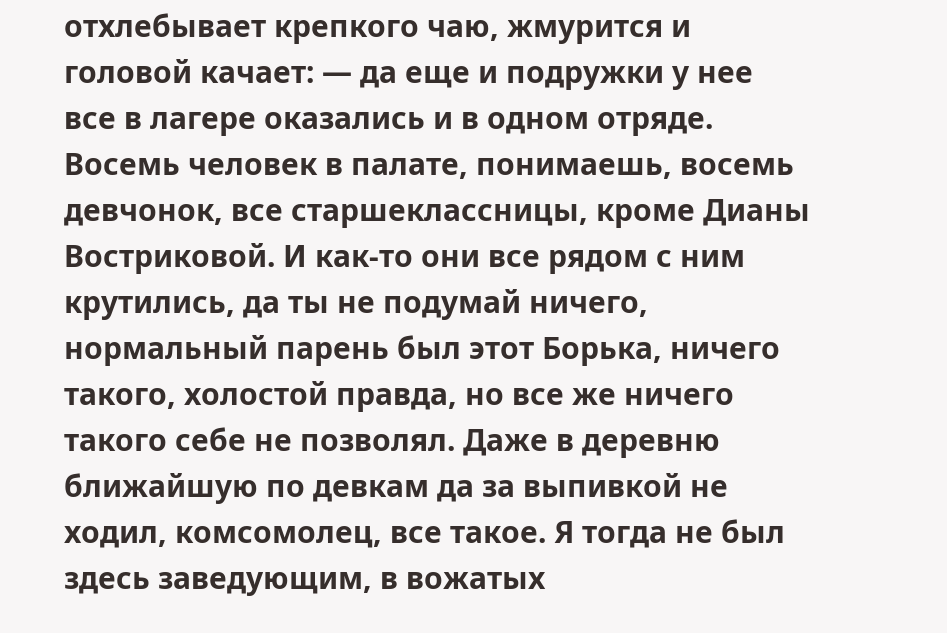отхлебывает крепкого чаю, жмурится и головой качает: — да еще и подружки у нее все в лагере оказались и в одном отряде. Восемь человек в палате, понимаешь, восемь девчонок, все старшеклассницы, кроме Дианы Востриковой. И как-то они все рядом с ним крутились, да ты не подумай ничего, нормальный парень был этот Борька, ничего такого, холостой правда, но все же ничего такого себе не позволял. Даже в деревню ближайшую по девкам да за выпивкой не ходил, комсомолец, все такое. Я тогда не был здесь заведующим, в вожатых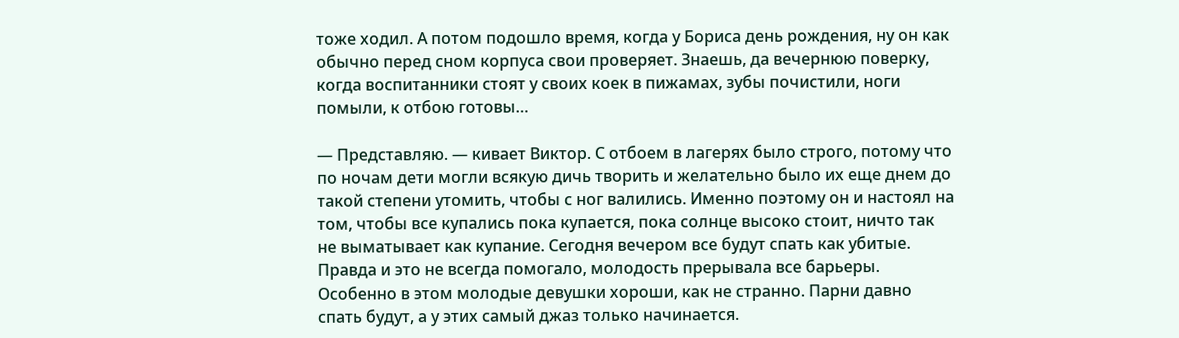тоже ходил. А потом подошло время, когда у Бориса день рождения, ну он как обычно перед сном корпуса свои проверяет. Знаешь, да вечернюю поверку, когда воспитанники стоят у своих коек в пижамах, зубы почистили, ноги помыли, к отбою готовы…

— Представляю. — кивает Виктор. С отбоем в лагерях было строго, потому что по ночам дети могли всякую дичь творить и желательно было их еще днем до такой степени утомить, чтобы с ног валились. Именно поэтому он и настоял на том, чтобы все купались пока купается, пока солнце высоко стоит, ничто так не выматывает как купание. Сегодня вечером все будут спать как убитые. Правда и это не всегда помогало, молодость прерывала все барьеры. Особенно в этом молодые девушки хороши, как не странно. Парни давно спать будут, а у этих самый джаз только начинается.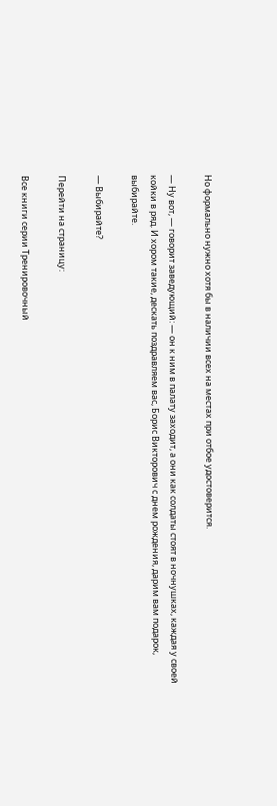Но формально нужно хотя бы в наличии всех на местах при отбое удостоверится.

— Ну вот, — говорит заведующий: — он к ним в палату заходит, а они как солдаты стоят в ночнушках, каждая у своей койки в ряд. И хором такие, дескать поздравляем вас, Борис Викторович с днем рождения, дарим вам подарок, выбирайте.

— Выбирайте?

Перейти на страницу:

Все книги серии Тренировочный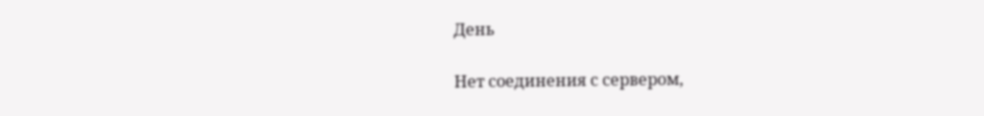День

Нет соединения с сервером,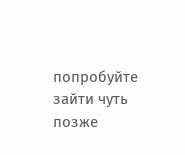попробуйте зайти чуть позже